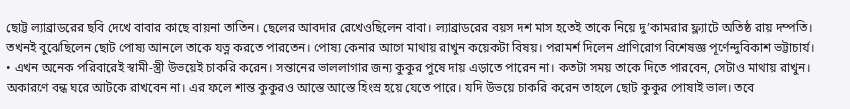ছোট্ট ল্যাব্রাডরের ছবি দেখে বাবার কাছে বায়না তাতিন। ছেলের আবদার রেখেওছিলেন বাবা। ল্যাব্রাডরের বয়স দশ মাস হতেই তাকে নিয়ে দু’কামরার ফ্ল্যাটে অতিষ্ঠ রায় দম্পতি। তখনই বুঝেছিলেন ছোট পোষ্য আনলে তাকে যত্ন করতে পারতেন। পোষ্য কেনার আগে মাথায় রাখুন কয়েকটা বিষয়। পরামর্শ দিলেন প্রাণিরোগ বিশেষজ্ঞ পূর্ণেন্দুবিকাশ ভট্টাচার্য।
• এখন অনেক পরিবারেই স্বামী-স্ত্রী উভয়েই চাকরি করেন। সন্তানের ভাললাগার জন্য কুকুর পুষে দায় এড়াতে পারেন না। কতটা সময় তাকে দিতে পারবেন, সেটাও মাথায় রাখুন। অকারণে বন্ধ ঘরে আটকে রাখবেন না। এর ফলে শান্ত কুকুরও আস্তে আস্তে হিংস্র হয়ে যেতে পারে। যদি উভয়ে চাকরি করেন তাহলে ছোট কুকুর পোষাই ভাল। তবে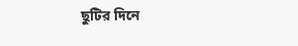ছুটির দিনে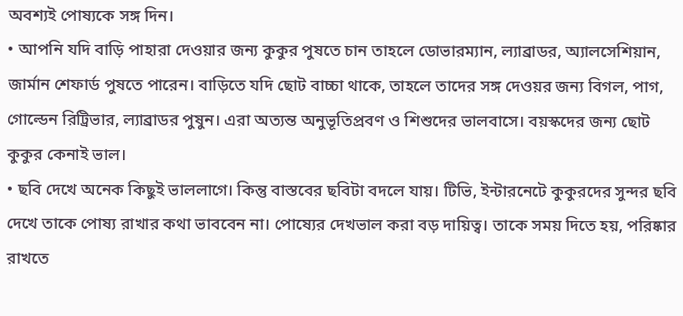অবশ্যই পোষ্যকে সঙ্গ দিন।
• আপনি যদি বাড়ি পাহারা দেওয়ার জন্য কুকুর পুষতে চান তাহলে ডোভারম্যান, ল্যাব্রাডর, অ্যালসেশিয়ান, জার্মান শেফার্ড পুষতে পারেন। বাড়িতে যদি ছোট বাচ্চা থাকে, তাহলে তাদের সঙ্গ দেওয়র জন্য বিগল, পাগ, গোল্ডেন রিট্রিভার, ল্যাব্রাডর পুষুন। এরা অত্যন্ত অনুভূতিপ্রবণ ও শিশুদের ভালবাসে। বয়স্কদের জন্য ছোট কুকুর কেনাই ভাল।
• ছবি দেখে অনেক কিছুই ভাললাগে। কিন্তু বাস্তবের ছবিটা বদলে যায়। টিভি, ইন্টারনেটে কুকুরদের সুন্দর ছবি দেখে তাকে পোষ্য রাখার কথা ভাববেন না। পোষ্যের দেখভাল করা বড় দায়িত্ব। তাকে সময় দিতে হয়, পরিষ্কার রাখতে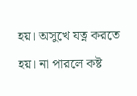হয়। অসুখে যত্ন করতে হয়। না পারলে কষ্ট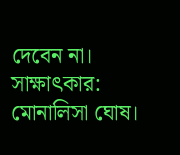দেবেন না।
সাক্ষাৎকার: মোনালিসা ঘোষ।